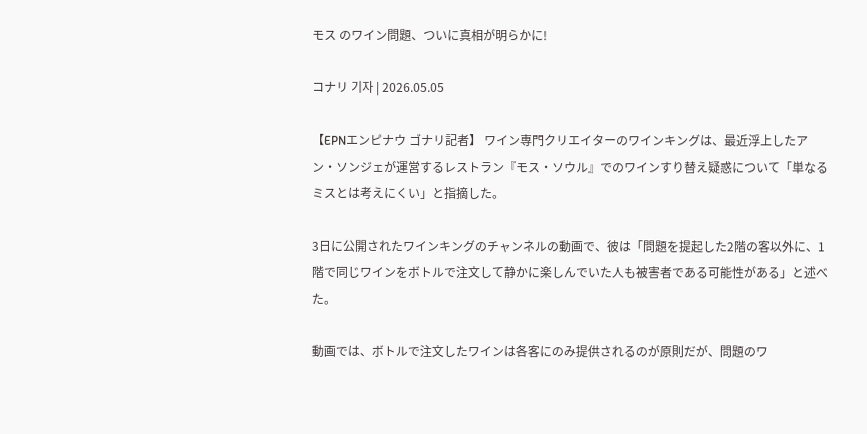モス のワイン問題、ついに真相が明らかに!

コナリ 기자 | 2026.05.05

【EPNエンピナウ ゴナリ記者】 ワイン専門クリエイターのワインキングは、最近浮上したアン・ソンジェが運営するレストラン『モス・ソウル』でのワインすり替え疑惑について「単なるミスとは考えにくい」と指摘した。

3日に公開されたワインキングのチャンネルの動画で、彼は「問題を提起した2階の客以外に、1階で同じワインをボトルで注文して静かに楽しんでいた人も被害者である可能性がある」と述べた。

動画では、ボトルで注文したワインは各客にのみ提供されるのが原則だが、問題のワ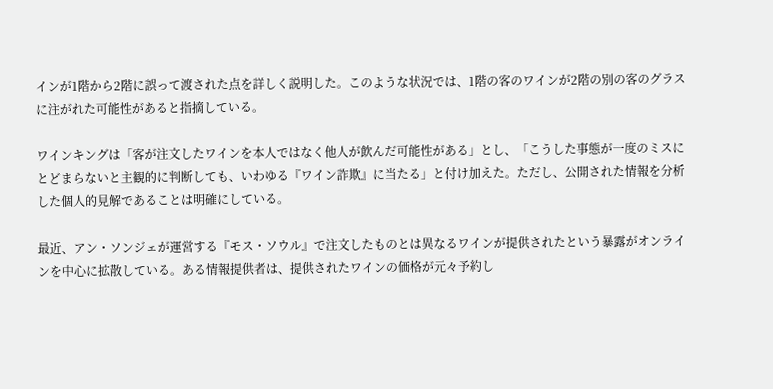インが1階から2階に誤って渡された点を詳しく説明した。このような状況では、1階の客のワインが2階の別の客のグラスに注がれた可能性があると指摘している。

ワインキングは「客が注文したワインを本人ではなく他人が飲んだ可能性がある」とし、「こうした事態が一度のミスにとどまらないと主観的に判断しても、いわゆる『ワイン詐欺』に当たる」と付け加えた。ただし、公開された情報を分析した個人的見解であることは明確にしている。

最近、アン・ソンジェが運営する『モス・ソウル』で注文したものとは異なるワインが提供されたという暴露がオンラインを中心に拡散している。ある情報提供者は、提供されたワインの価格が元々予約し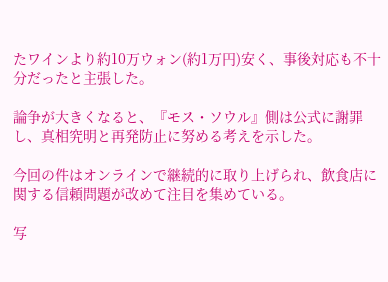たワインより約10万ウォン(約1万円)安く、事後対応も不十分だったと主張した。

論争が大きくなると、『モス・ソウル』側は公式に謝罪し、真相究明と再発防止に努める考えを示した。

今回の件はオンラインで継続的に取り上げられ、飲食店に関する信頼問題が改めて注目を集めている。

写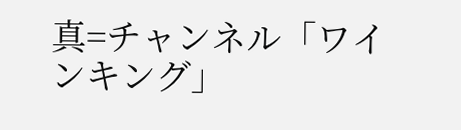真=チャンネル「ワインキング」